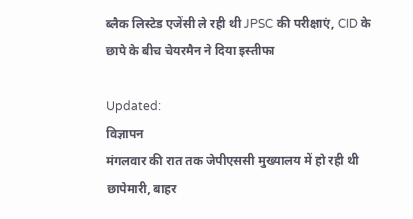ब्लैक लिस्टेड एजेंसी ले रही थी JPSC की परीक्षाएं, CID के छापे के बीच चेयरमैन ने दिया इस्तीफा

Updated:
विज्ञापन
मंगलवार की रात तक जेपीएससी मुख्यालय में हो रही थी छापेमारी, बाहर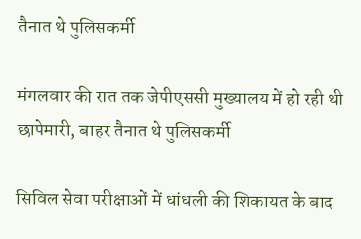तैनात थे पुलिसकर्मी

मंगलवार की रात तक जेपीएससी मुख्यालय में हो रही थी छापेमारी, बाहर तैनात थे पुलिसकर्मी

सिविल सेवा परीक्षाओं में धांधली की शिकायत के बाद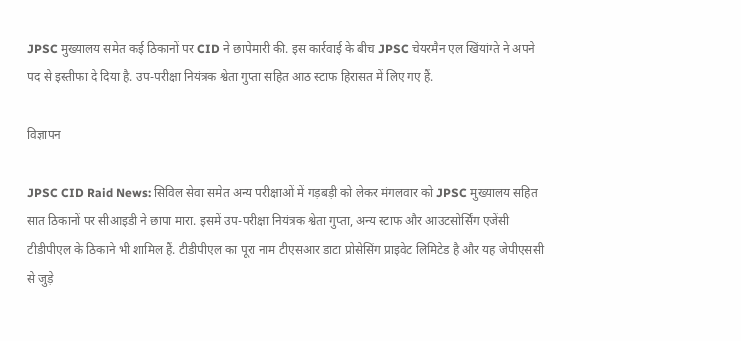JPSC मुख्यालय समेत कई ठिकानों पर CID ने छापेमारी की. इस कार्रवाई के बीच JPSC चेयरमैन एल खिंयांग्ते ने अपने पद से इस्तीफा दे दिया है. उप-परीक्षा नियंत्रक श्वेता गुप्ता सहित आठ स्टाफ हिरासत में लिए गए हैं.

विज्ञापन

JPSC CID Raid News: सिविल सेवा समेत अन्य परीक्षाओं में गड़बड़ी को लेकर मंगलवार को JPSC मुख्यालय सहित सात ठिकानों पर सीआइडी ने छापा मारा. इसमें उप-परीक्षा नियंत्रक श्वेता गुप्ता, अन्य स्टाफ और आउटसोर्सिंग एजेंसी टीडीपीएल के ठिकाने भी शामिल हैं. टीडीपीएल का पूरा नाम टीएसआर डाटा प्रोसेसिंग प्राइवेट लिमिटेड है और यह जेपीएससी से जुड़े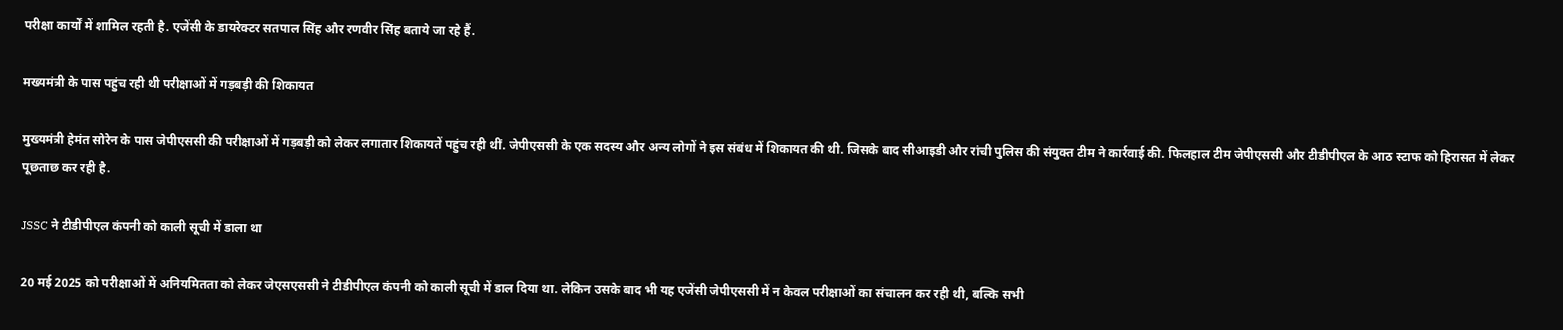परीक्षा कार्यों में शामिल रहती है. एजेंसी के डायरेक्टर सतपाल सिंह और रणवीर सिंह बताये जा रहे हैं.

मख्यमंत्री के पास पहुंच रही थी परीक्षाओं में गड़बड़ी की शिकायत

मुख्यमंत्री हेमंत सोरेन के पास जेपीएससी की परीक्षाओं में गड़बड़ी को लेकर लगातार शिकायतें पहुंच रही थीं. जेपीएससी के एक सदस्य और अन्य लोगों ने इस संबंध में शिकायत की थी. जिसके बाद सीआइडी और रांची पुलिस की संयुक्त टीम ने कार्रवाई की. फिलहाल टीम जेपीएससी और टीडीपीएल के आठ स्टाफ को हिरासत में लेकर पूछताछ कर रही है.

JSSC ने टीडीपीएल कंपनी को काली सूची में डाला था

20 मई 2025 को परीक्षाओं में अनियमितता को लेकर जेएसएससी ने टीडीपीएल कंपनी को काली सूची में डाल दिया था. लेकिन उसके बाद भी यह एजेंसी जेपीएससी में न केवल परीक्षाओं का संचालन कर रही थी, बल्कि सभी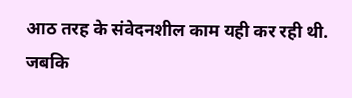आठ तरह के संवेदनशील काम यही कर रही थी. जबकि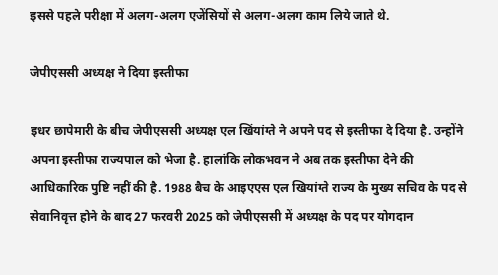इससे पहले परीक्षा में अलग-अलग एजेंसियों से अलग-अलग काम लिये जाते थे.

जेपीएससी अध्यक्ष ने दिया इस्तीफा

इधर छापेमारी के बीच जेपीएससी अध्यक्ष एल खिंयांग्ते ने अपने पद से इस्तीफा दे दिया है. उन्होंने अपना इस्तीफा राज्यपाल को भेजा है. हालांकि लोकभवन ने अब तक इस्तीफा देने की आधिकारिक पुष्टि नहीं की है. 1988 बैच के आइएएस एल खियांग्ते राज्य के मुख्य सचिव के पद से सेवानिवृत्त होने के बाद 27 फरवरी 2025 को जेपीएससी में अध्यक्ष के पद पर योगदान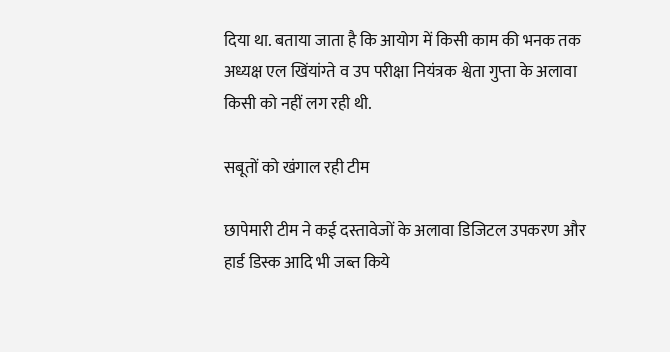दिया था. बताया जाता है कि आयोग में किसी काम की भनक तक अध्यक्ष एल खिंयांग्ते व उप परीक्षा नियंत्रक श्वेता गुप्ता के अलावा किसी को नहीं लग रही थी.

सबूतों को खंगाल रही टीम

छापेमारी टीम ने कई दस्तावेजों के अलावा डिजिटल उपकरण और हार्ड डिस्क आदि भी जब्त किये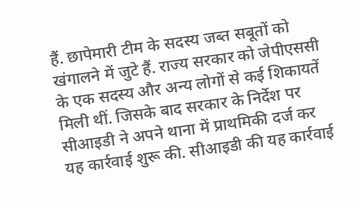हैं. छापेमारी टीम के सदस्य जब्त सबूतों को खंगालने में जुटे हैं. राज्य सरकार को जेपीएससी के एक सदस्य और अन्य लोगों से कई शिकायतें मिली थीं. जिसके बाद सरकार के निर्देश पर सीआइडी ने अपने थाना में प्राथमिकी दर्ज कर यह कार्रवाई शुरू की. सीआइडी की यह कार्रवाई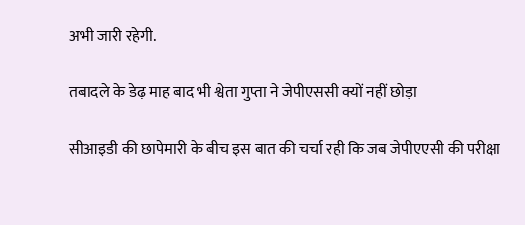अभी जारी रहेगी.

तबादले के डेढ़ माह बाद भी श्वेता गुप्ता ने जेपीएससी क्यों नहीं छोड़ा

सीआइडी की छापेमारी के बीच इस बात की चर्चा रही कि जब जेपीएएसी की परीक्षा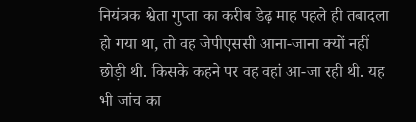नियंत्रक श्वेता गुप्ता का करीब डेढ़ माह पहले ही तबादला हो गया था, तो वह जेपीएससी आना-जाना क्यों नहीं छोड़ी थी. किसके कहने पर वह वहां आ-जा रही थी. यह भी जांच का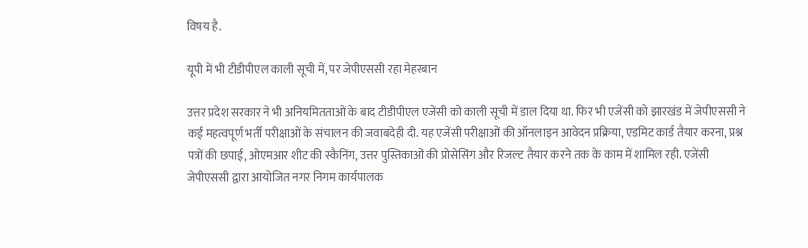विषय है.

यूपी में भी टीडीपीएल काली सूची में, पर जेपीएससी रहा मेहरबान

उत्तर प्रदेश सरकार ने भी अनियमितताओं के बाद टीडीपीएल एजेंसी को काली सूची में डाल दिया था. फिर भी एजेंसी को झारखंड में जेपीएससी ने कई महत्वपूर्ण भर्ती परीक्षाओं के संचालन की जवाबदेही दी. यह एजेंसी परीक्षाओं की ऑनलाइन आवेदन प्रक्रिया, एडमिट कार्ड तैयार करना, प्रश्न पत्रों की छपाई, ओएमआर शीट की स्कैनिंग, उत्तर पुस्तिकाओं की प्रोसेसिंग और रिजल्ट तैयार करने तक के काम में शामिल रही. एजेंसी जेपीएससी द्वारा आयोजित नगर निगम कार्यपालक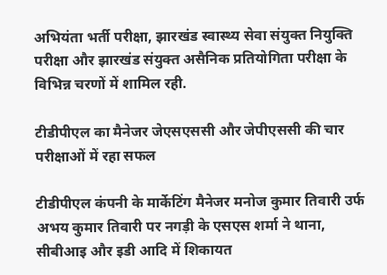अभियंता भर्ती परीक्षा, झारखंड स्वास्थ्य सेवा संयुक्त नियुक्ति परीक्षा और झारखंड संयुक्त असैनिक प्रतियोगिता परीक्षा के विभिन्न चरणों में शामिल रही.

टीडीपीएल का मैनेजर जेएसएससी और जेपीएससी की चार परीक्षाओं में रहा सफल

टीडीपीएल कंपनी के मार्केटिंग मैनेजर मनोज कुमार तिवारी उर्फ अभय कुमार तिवारी पर नगड़ी के एसएस शर्मा ने थाना, सीबीआइ और इडी आदि में शिकायत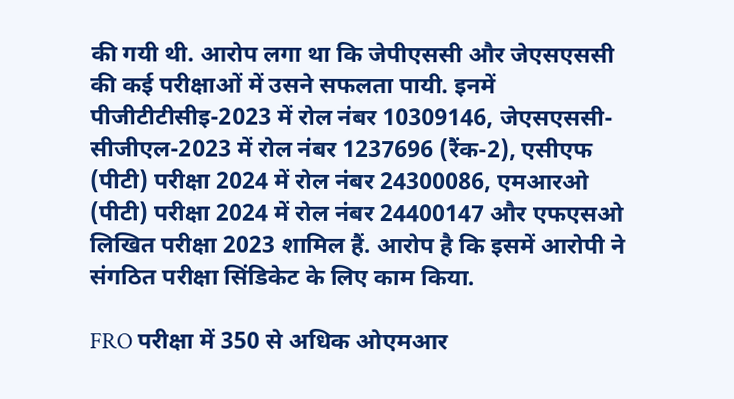की गयी थी. आरोप लगा था कि जेपीएससी और जेएसएससी की कई परीक्षाओं में उसने सफलता पायी. इनमें पीजीटीटीसीइ-2023 में रोल नंबर 10309146, जेएसएससी-सीजीएल-2023 में रोल नंबर 1237696 (रैंक-2), एसीएफ (पीटी) परीक्षा 2024 में रोल नंबर 24300086, एमआरओ (पीटी) परीक्षा 2024 में रोल नंबर 24400147 और एफएसओ लिखित परीक्षा 2023 शामिल हैं. आरोप है कि इसमें आरोपी ने संगठित परीक्षा सिंडिकेट के लिए काम किया.

FRO परीक्षा में 350 से अधिक ओएमआर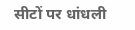सीटों पर धांधली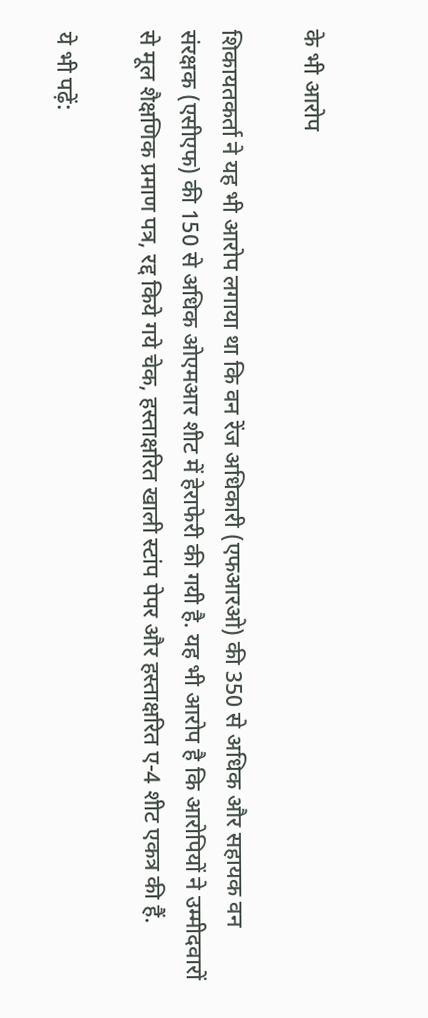के भी आरोप

शिकायतकर्ता ने यह भी आरोप लगाया था कि वन रेंज अधिकारी (एफआरओ) की 350 से अधिक और सहायक वन संरक्षक (एसीएफ) की 150 से अधिक ओएमआर शीट में हेराफेरी की गयी है. यह भी आरोप है कि आरोपियों ने उम्मीदवारों से मूल शैक्षणिक प्रमाण पत्र, रद्द किये गये चेक, हस्ताक्षरित खाली स्टांप पेपर और हस्ताक्षरित ए-4 शीट एकत्र की हैं.

ये भी पढ़ें: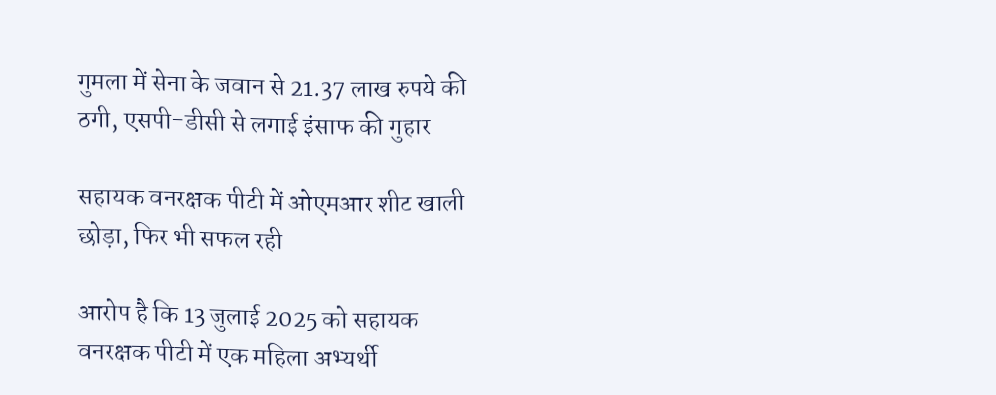गुमला में सेना के जवान से 21.37 लाख रुपये की ठगी, एसपी-डीसी से लगाई इंसाफ की गुहार

सहायक वनरक्षक पीटी में ओएमआर शीट खाली छोड़ा, फिर भी सफल रही

आरोप है कि 13 जुलाई 2025 को सहायक वनरक्षक पीटी में एक महिला अभ्यर्थी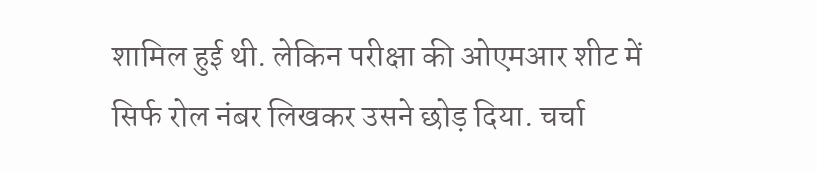शामिल हुई थी. लेकिन परीक्षा की ओएमआर शीट में सिर्फ रोल नंबर लिखकर उसने छोड़ दिया. चर्चा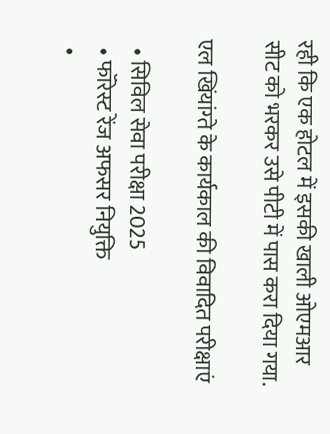रही कि एक होटल में इसकी खाली ओएमआर सीट को भरकर उसे पीटी में पास करा दिया गया.

एल खिंयांग्ते के कार्यकाल की विवादित परीक्षाएं

  • सिविल सेवा परीक्षा 2025
  • फॉरेस्ट रेंज अफसर नियुक्ति
  •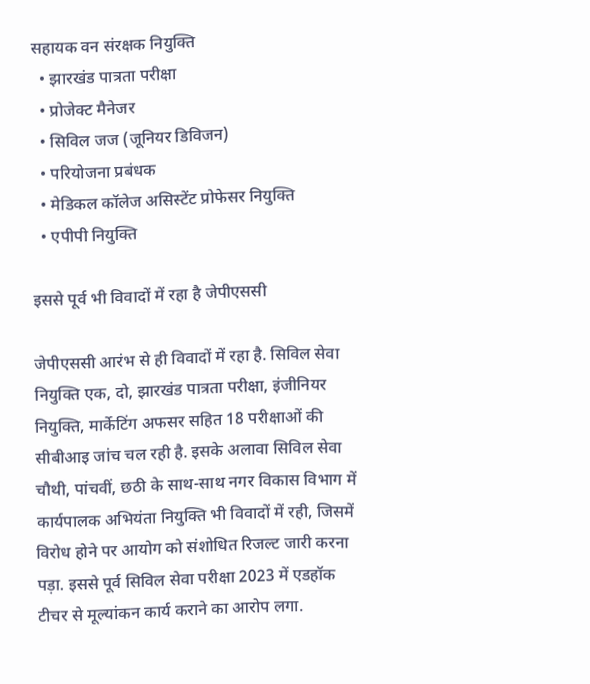सहायक वन संरक्षक नियुक्ति
  • झारखंड पात्रता परीक्षा
  • प्रोजेक्ट मैनेजर
  • सिविल जज (जूनियर डिविजन)
  • परियोजना प्रबंधक
  • मेडिकल कॉलेज असिस्टेंट प्रोफेसर नियुक्ति
  • एपीपी नियुक्ति

इससे पूर्व भी विवादों में रहा है जेपीएससी

जेपीएससी आरंभ से ही विवादों में रहा है. सिविल सेवा नियुक्ति एक, दो, झारखंड पात्रता परीक्षा, इंजीनियर नियुक्ति, मार्केटिंग अफसर सहित 18 परीक्षाओं की सीबीआइ जांच चल रही है. इसके अलावा सिविल सेवा चौथी, पांचवीं, छठी के साथ-साथ नगर विकास विभाग में कार्यपालक अभियंता नियुक्ति भी विवादों में रही, जिसमें विरोध होने पर आयोग को संशोधित रिजल्ट जारी करना पड़ा. इससे पूर्व सिविल सेवा परीक्षा 2023 में एडहॉक टीचर से मूल्यांकन कार्य कराने का आरोप लगा.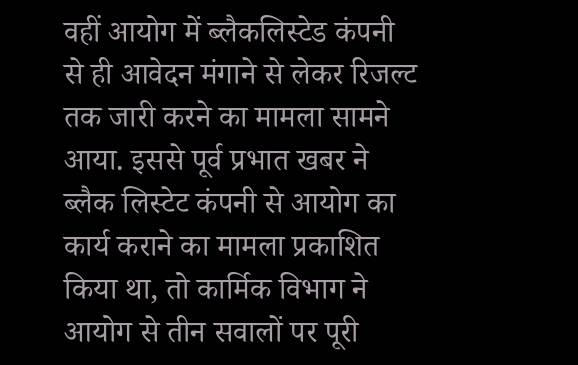वहीं आयोग में ब्लैकलिस्टेड कंपनी से ही आवेदन मंगाने से लेकर रिजल्ट तक जारी करने का मामला सामने आया. इससे पूर्व प्रभात खबर ने ब्लैक लिस्टेट कंपनी से आयोग का कार्य कराने का मामला प्रकाशित किया था, तो कार्मिक विभाग ने आयोग से तीन सवालों पर पूरी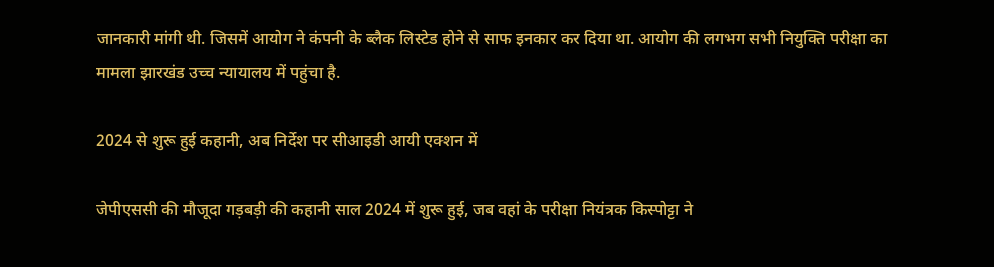जानकारी मांगी थी. जिसमें आयोग ने कंपनी के ब्लैक लिस्टेड होने से साफ इनकार कर दिया था. आयोग की लगभग सभी नियुक्ति परीक्षा का मामला झारखंड उच्च न्यायालय में पहुंचा है.

2024 से शुरू हुई कहानी, अब निर्देश पर सीआइडी आयी एक्शन में

जेपीएससी की मौजूदा गड़बड़ी की कहानी साल 2024 में शुरू हुई, जब वहां के परीक्षा नियंत्रक किस्पोट्टा ने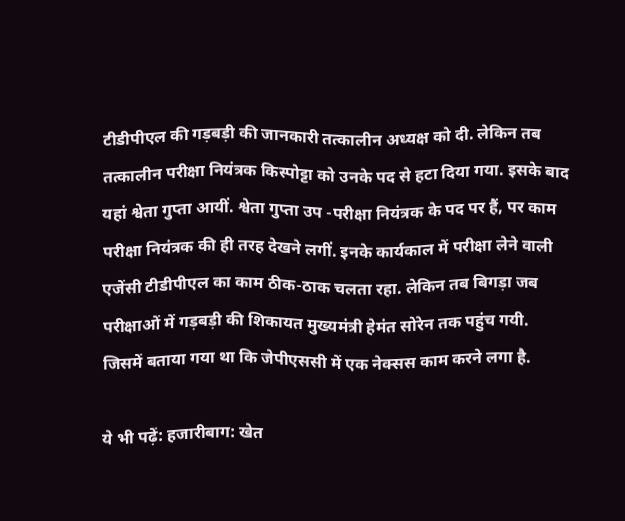टीडीपीएल की गड़बड़ी की जानकारी तत्कालीन अध्यक्ष को दी. लेकिन तब तत्कालीन परीक्षा नियंत्रक किस्पोट्टा को उनके पद से हटा दिया गया. इसके बाद यहां श्वेता गुप्ता आयीं. श्वेता गुप्ता उप -परीक्षा नियंत्रक के पद पर हैं, पर काम परीक्षा नियंत्रक की ही तरह देखने लगीं. इनके कार्यकाल में परीक्षा लेने वाली एजेंसी टीडीपीएल का काम ठीक-ठाक चलता रहा. लेकिन तब बिगड़ा जब परीक्षाओं में गड़बड़ी की शिकायत मुख्यमंत्री हेमंत सोरेन तक पहुंच गयी. जिसमें बताया गया था कि जेपीएससी में एक नेक्सस काम करने लगा है.

ये भी पढ़ें: हजारीबाग: खेत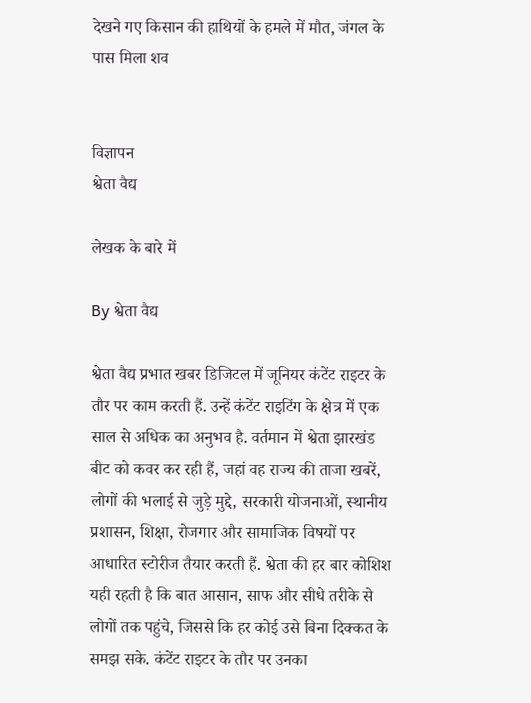देखने गए किसान की हाथियों के हमले में मौत, जंगल के पास मिला शव


विज्ञापन
श्वेता वैद्य

लेखक के बारे में

By श्वेता वैद्य

श्वेता वैद्य प्रभात खबर डिजिटल में जूनियर कंटेंट राइटर के तौर पर काम करती हैं. उन्हें कंटेंट राइटिंग के क्षेत्र में एक साल से अधिक का अनुभव है. वर्तमान में श्वेता झारखंड बीट को कवर कर रही हैं, जहां वह राज्य की ताजा खबरें, लोगों की भलाई से जुड़े मुद्दे, सरकारी योजनाओं, स्थानीय प्रशासन, शिक्षा, रोजगार और सामाजिक विषयों पर आधारित स्टोरीज तैयार करती हैं. श्वेता की हर बार कोशिश यही रहती है कि बात आसान, साफ और सीधे तरीके से लोगों तक पहुंचे, जिससे कि हर कोई उसे बिना दिक्कत के समझ सके. कंटेंट राइटर के तौर पर उनका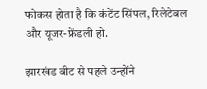फोकस होता है कि कंटेंट सिंपल, रिलेटेबल और यूजर-फ्रेंडली हो.

झारखंड बीट से पहले उन्होंने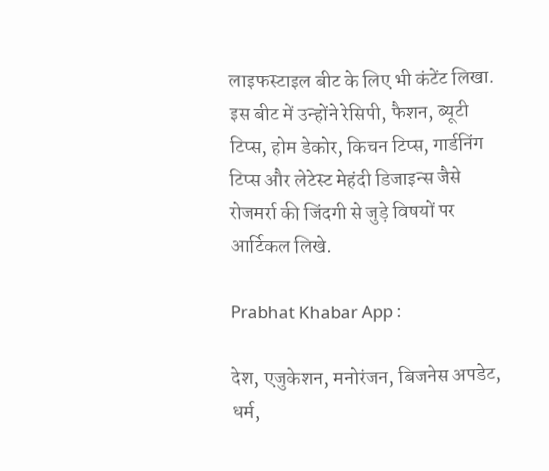लाइफस्टाइल बीट के लिए भी कंटेंट लिखा. इस बीट में उन्होंने रेसिपी, फैशन, ब्यूटी टिप्स, होम डेकोर, किचन टिप्स, गार्डनिंग टिप्स और लेटेस्ट मेहंदी डिजाइन्स जैसे रोजमर्रा की जिंदगी से जुड़े विषयों पर आर्टिकल लिखे.

Prabhat Khabar App :

देश, एजुकेशन, मनोरंजन, बिजनेस अपडेट, धर्म,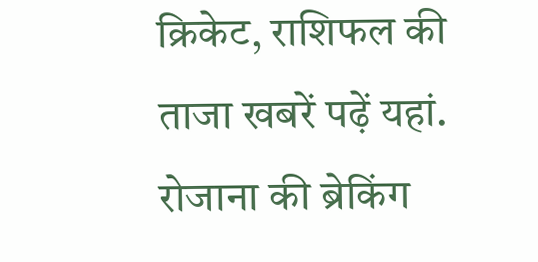क्रिकेट, राशिफल की ताजा खबरें पढ़ें यहां. रोजाना की ब्रेकिंग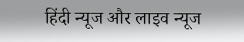हिंदी न्यूज और लाइव न्यूज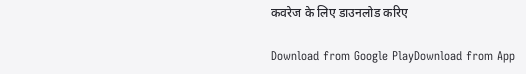कवरेज के लिए डाउनलोड करिए

Download from Google PlayDownload from App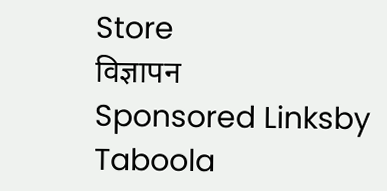Store
विज्ञापन
Sponsored Linksby Taboola